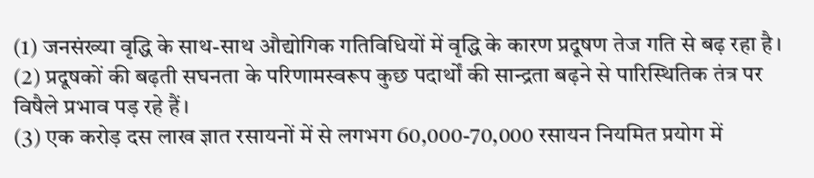(1) जनसंख्या वृद्धि के साथ-साथ औद्योगिक गतिविधियों में वृद्धि के कारण प्रदूषण तेज गति से बढ़ रहा है।
(2) प्रदूषकों की बढ़ती सघनता के परिणामस्वरूप कुछ पदार्थों की सान्द्रता बढ़ने से पारिस्थितिक तंत्र पर विषैले प्रभाव पड़ रहे हैं।
(3) एक करोड़ दस लाख ज्ञात रसायनों में से लगभग 60,000-70,000 रसायन नियमित प्रयोग में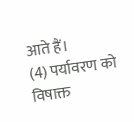आते हैं।
(4) पर्यावरण को विषाक्त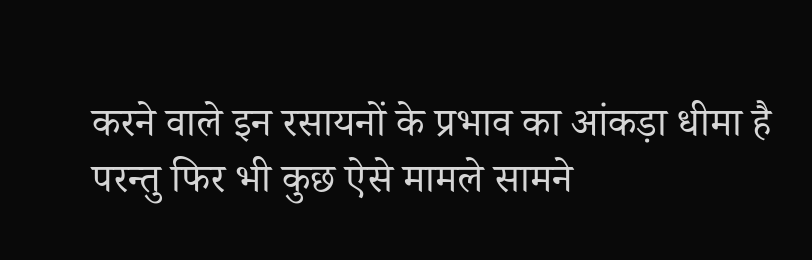करने वाले इन रसायनों के प्रभाव का आंकड़ा धीमा है परन्तु फिर भी कुछ ऐसे मामले सामने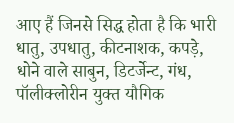आए हैं जिनसे सिद्ध होता है कि भारी धातु, उपधातु, कीटनाशक, कपड़े, धोने वाले साबुन, डिटर्जेन्ट, गंध, पॉलीक्लोरीन युक्त यौगिक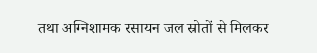तथा अग्निशामक रसायन जल स्रोतों से मिलकर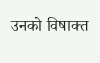उनको विषाक्त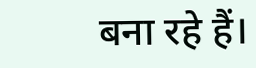बना रहे हैं।